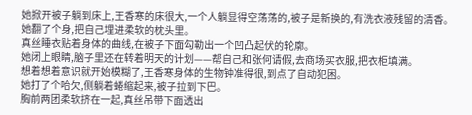她掀开被子躺到床上,王香寒的床很大,一个人躺显得空荡荡的,被子是新换的,有洗衣液残留的清香。
她翻了个身,把自己埋进柔软的枕头里。
真丝睡衣贴着身体的曲线,在被子下面勾勒出一个凹凸起伏的轮廓。
她闭上眼睛,脑子里还在转着明天的计划——帮自己和张何请假,去商场买衣服,把衣柜填满。
想着想着意识就开始模糊了,王香寒身体的生物钟准得很,到点了自动犯困。
她打了个哈欠,侧躺着蜷缩起来,被子拉到下巴。
胸前两团柔软挤在一起,真丝吊带下面透出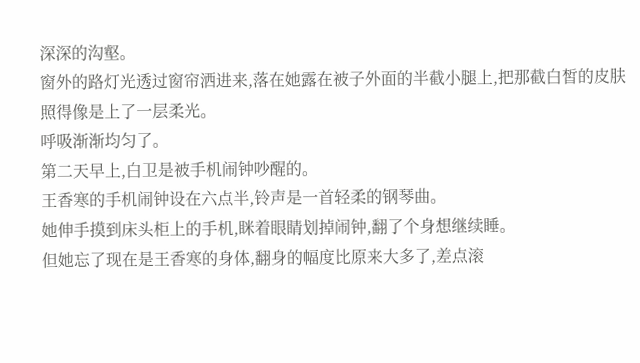深深的沟壑。
窗外的路灯光透过窗帘洒进来,落在她露在被子外面的半截小腿上,把那截白皙的皮肤照得像是上了一层柔光。
呼吸渐渐均匀了。
第二天早上,白卫是被手机闹钟吵醒的。
王香寒的手机闹钟设在六点半,铃声是一首轻柔的钢琴曲。
她伸手摸到床头柜上的手机,眯着眼睛划掉闹钟,翻了个身想继续睡。
但她忘了现在是王香寒的身体,翻身的幅度比原来大多了,差点滚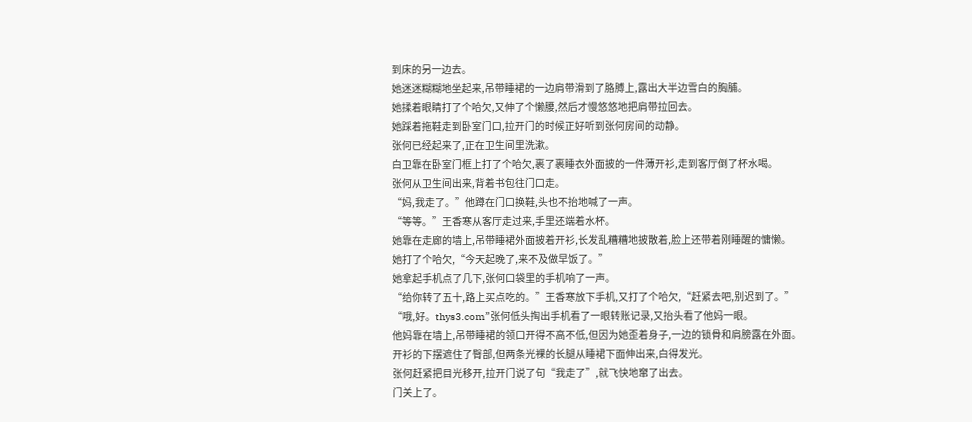到床的另一边去。
她迷迷糊糊地坐起来,吊带睡裙的一边肩带滑到了胳膊上,露出大半边雪白的胸脯。
她揉着眼睛打了个哈欠,又伸了个懒腰,然后才慢悠悠地把肩带拉回去。
她踩着拖鞋走到卧室门口,拉开门的时候正好听到张何房间的动静。
张何已经起来了,正在卫生间里洗漱。
白卫靠在卧室门框上打了个哈欠,裹了裹睡衣外面披的一件薄开衫,走到客厅倒了杯水喝。
张何从卫生间出来,背着书包往门口走。
“妈,我走了。”他蹲在门口换鞋,头也不抬地喊了一声。
“等等。”王香寒从客厅走过来,手里还端着水杯。
她靠在走廊的墙上,吊带睡裙外面披着开衫,长发乱糟糟地披散着,脸上还带着刚睡醒的慵懒。
她打了个哈欠,“今天起晚了,来不及做早饭了。”
她拿起手机点了几下,张何口袋里的手机响了一声。
“给你转了五十,路上买点吃的。”王香寒放下手机,又打了个哈欠,“赶紧去吧,别迟到了。”
“哦,好。thys3.com”张何低头掏出手机看了一眼转账记录,又抬头看了他妈一眼。
他妈靠在墙上,吊带睡裙的领口开得不高不低,但因为她歪着身子,一边的锁骨和肩膀露在外面。
开衫的下摆遮住了臀部,但两条光裸的长腿从睡裙下面伸出来,白得发光。
张何赶紧把目光移开,拉开门说了句“我走了”,就飞快地窜了出去。
门关上了。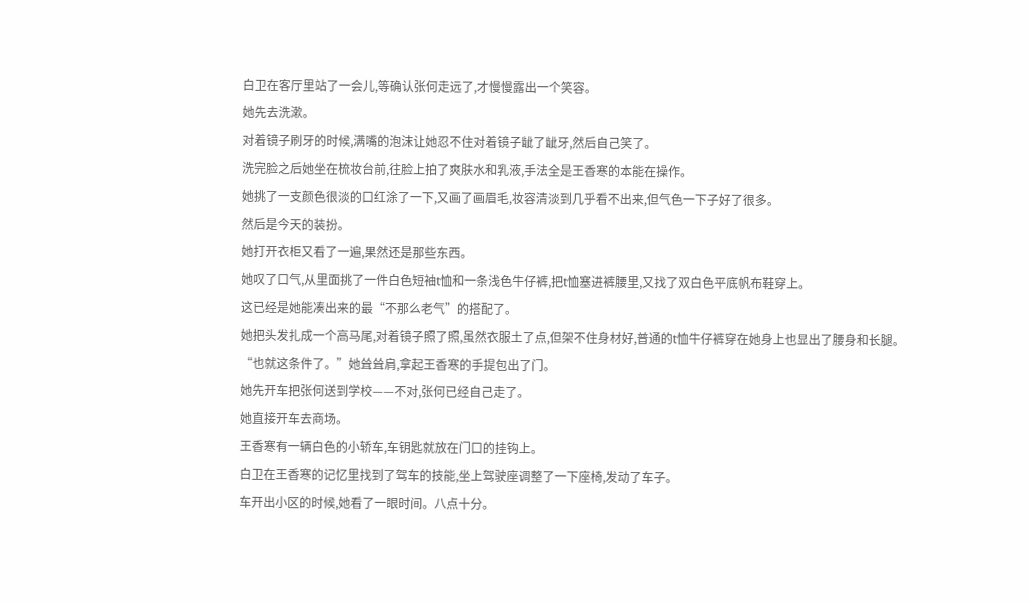白卫在客厅里站了一会儿,等确认张何走远了,才慢慢露出一个笑容。
她先去洗漱。
对着镜子刷牙的时候,满嘴的泡沫让她忍不住对着镜子龇了龇牙,然后自己笑了。
洗完脸之后她坐在梳妆台前,往脸上拍了爽肤水和乳液,手法全是王香寒的本能在操作。
她挑了一支颜色很淡的口红涂了一下,又画了画眉毛,妆容清淡到几乎看不出来,但气色一下子好了很多。
然后是今天的装扮。
她打开衣柜又看了一遍,果然还是那些东西。
她叹了口气,从里面挑了一件白色短袖t恤和一条浅色牛仔裤,把t恤塞进裤腰里,又找了双白色平底帆布鞋穿上。
这已经是她能凑出来的最“不那么老气”的搭配了。
她把头发扎成一个高马尾,对着镜子照了照,虽然衣服土了点,但架不住身材好,普通的t恤牛仔裤穿在她身上也显出了腰身和长腿。
“也就这条件了。”她耸耸肩,拿起王香寒的手提包出了门。
她先开车把张何送到学校——不对,张何已经自己走了。
她直接开车去商场。
王香寒有一辆白色的小轿车,车钥匙就放在门口的挂钩上。
白卫在王香寒的记忆里找到了驾车的技能,坐上驾驶座调整了一下座椅,发动了车子。
车开出小区的时候,她看了一眼时间。八点十分。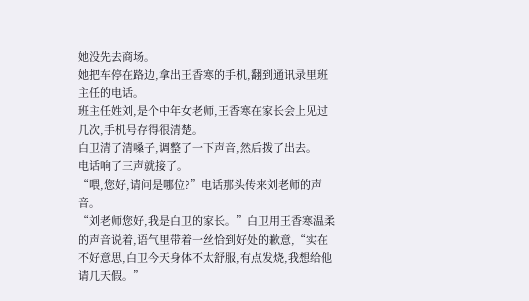她没先去商场。
她把车停在路边,拿出王香寒的手机,翻到通讯录里班主任的电话。
班主任姓刘,是个中年女老师,王香寒在家长会上见过几次,手机号存得很清楚。
白卫清了清嗓子,调整了一下声音,然后拨了出去。
电话响了三声就接了。
“喂,您好,请问是哪位?”电话那头传来刘老师的声音。
“刘老师您好,我是白卫的家长。”白卫用王香寒温柔的声音说着,语气里带着一丝恰到好处的歉意,“实在不好意思,白卫今天身体不太舒服,有点发烧,我想给他请几天假。”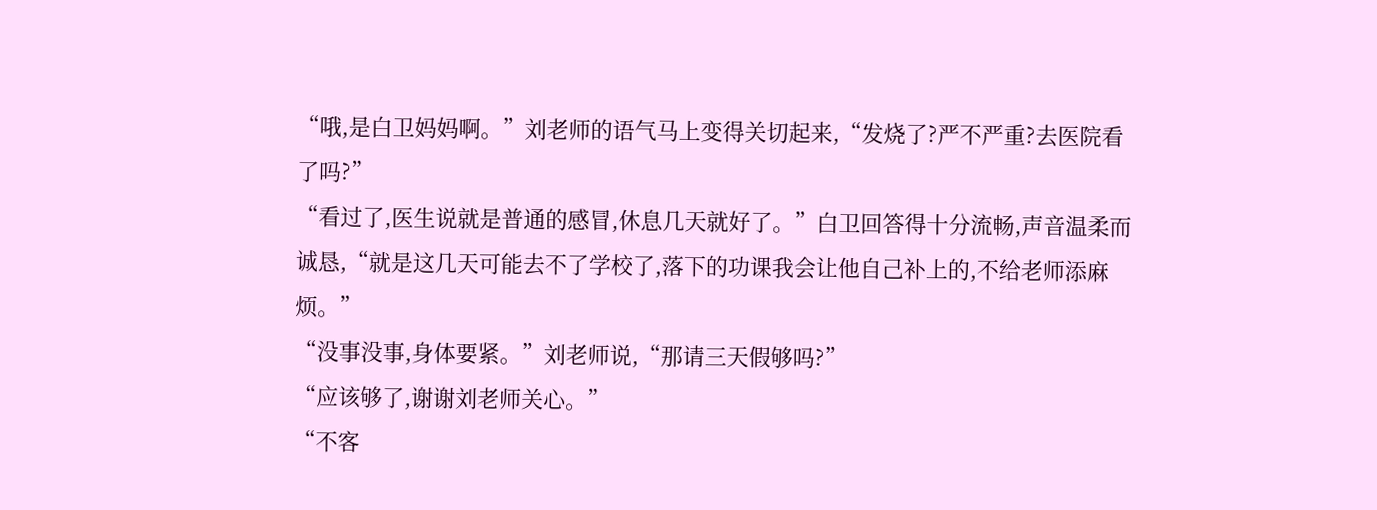“哦,是白卫妈妈啊。”刘老师的语气马上变得关切起来,“发烧了?严不严重?去医院看了吗?”
“看过了,医生说就是普通的感冒,休息几天就好了。”白卫回答得十分流畅,声音温柔而诚恳,“就是这几天可能去不了学校了,落下的功课我会让他自己补上的,不给老师添麻烦。”
“没事没事,身体要紧。”刘老师说,“那请三天假够吗?”
“应该够了,谢谢刘老师关心。”
“不客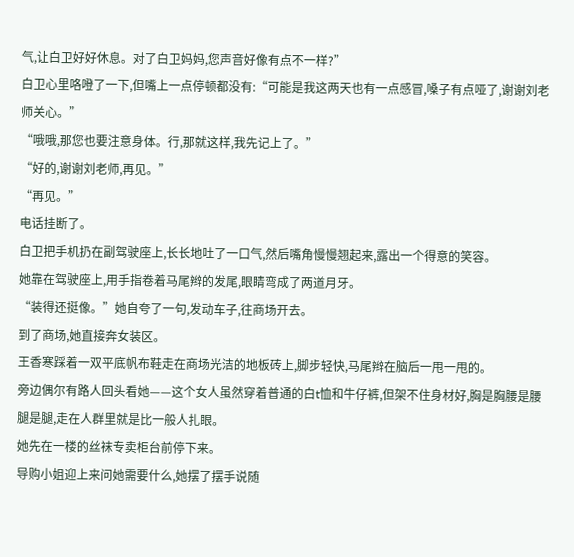气,让白卫好好休息。对了白卫妈妈,您声音好像有点不一样?”
白卫心里咯噔了一下,但嘴上一点停顿都没有:“可能是我这两天也有一点感冒,嗓子有点哑了,谢谢刘老师关心。”
“哦哦,那您也要注意身体。行,那就这样,我先记上了。”
“好的,谢谢刘老师,再见。”
“再见。”
电话挂断了。
白卫把手机扔在副驾驶座上,长长地吐了一口气,然后嘴角慢慢翘起来,露出一个得意的笑容。
她靠在驾驶座上,用手指卷着马尾辫的发尾,眼睛弯成了两道月牙。
“装得还挺像。”她自夸了一句,发动车子,往商场开去。
到了商场,她直接奔女装区。
王香寒踩着一双平底帆布鞋走在商场光洁的地板砖上,脚步轻快,马尾辫在脑后一甩一甩的。
旁边偶尔有路人回头看她——这个女人虽然穿着普通的白t恤和牛仔裤,但架不住身材好,胸是胸腰是腰腿是腿,走在人群里就是比一般人扎眼。
她先在一楼的丝袜专卖柜台前停下来。
导购小姐迎上来问她需要什么,她摆了摆手说随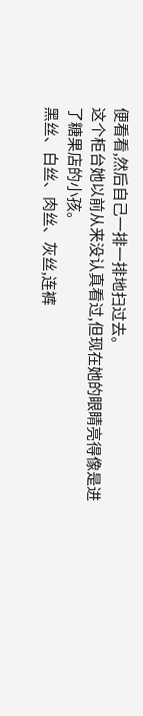便看看,然后自己一排一排地扫过去。
这个柜台她以前从来没认真看过,但现在她的眼睛亮得像是进了糖果店的小孩。
黑丝、白丝、肉丝、灰丝,连裤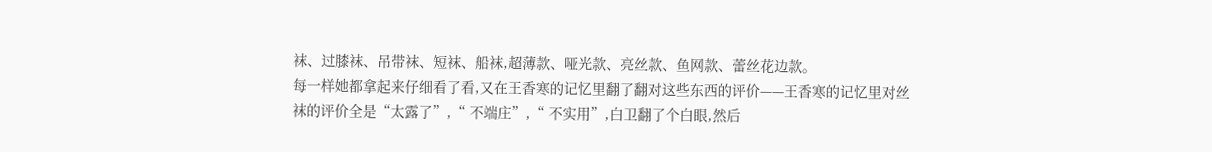袜、过膝袜、吊带袜、短袜、船袜,超薄款、哑光款、亮丝款、鱼网款、蕾丝花边款。
每一样她都拿起来仔细看了看,又在王香寒的记忆里翻了翻对这些东西的评价——王香寒的记忆里对丝袜的评价全是“太露了”,“ 不端庄”,“ 不实用”,白卫翻了个白眼,然后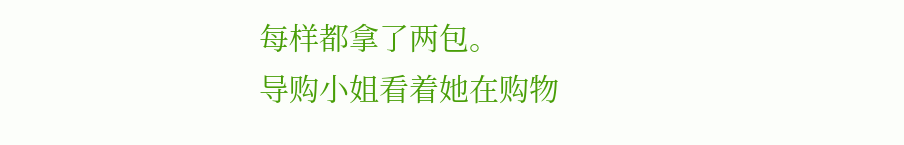每样都拿了两包。
导购小姐看着她在购物